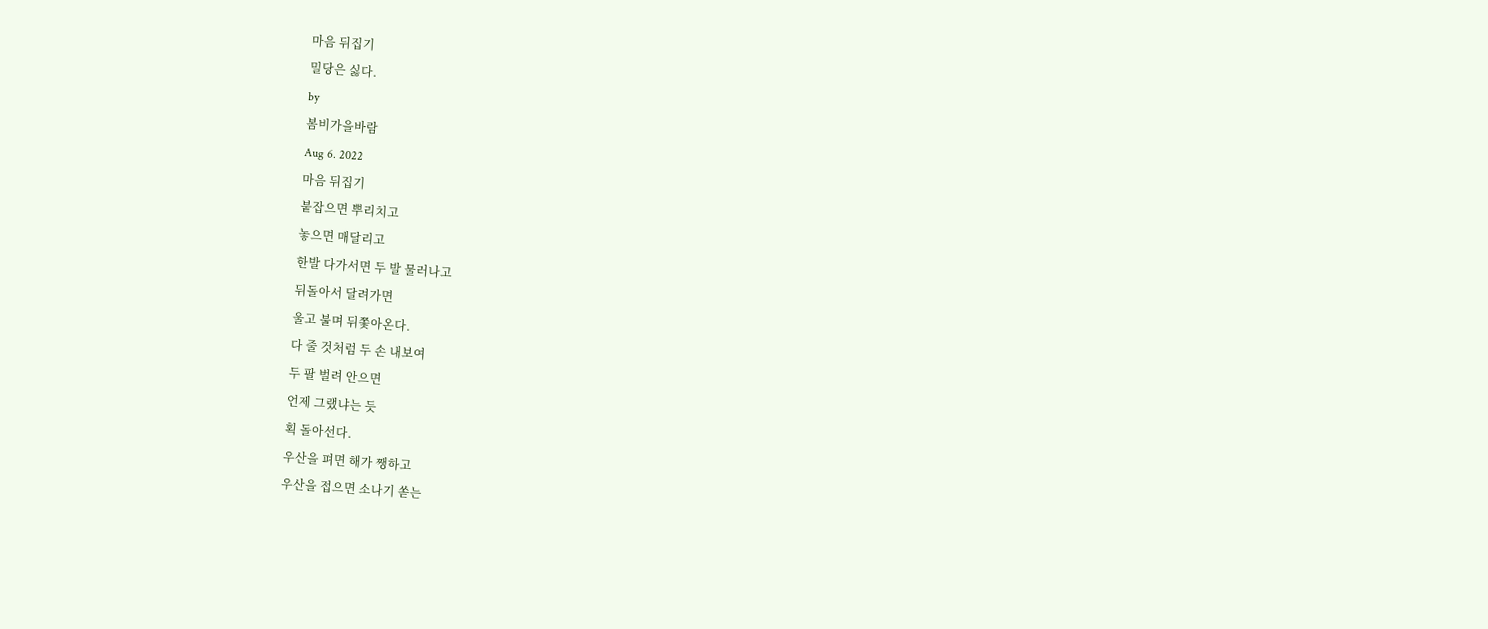마음 뒤집기
밀당은 싫다.
by
봄비가을바람
Aug 6. 2022
마음 뒤집기
붙잡으면 뿌리치고
놓으면 매달리고
한발 다가서면 두 발 물러나고
뒤돌아서 달려가면
울고 불며 뒤쫓아온다.
다 줄 것처럼 두 손 내보여
두 팔 벌려 안으면
언제 그랬냐는 듯
획 돌아선다.
우산을 펴면 해가 쨍하고
우산을 접으면 소나기 쏟는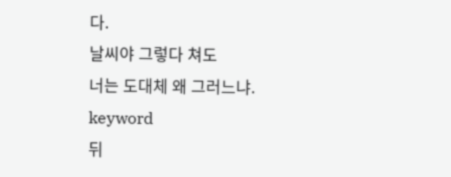다.
날씨야 그렇다 쳐도
너는 도대체 왜 그러느냐.
keyword
뒤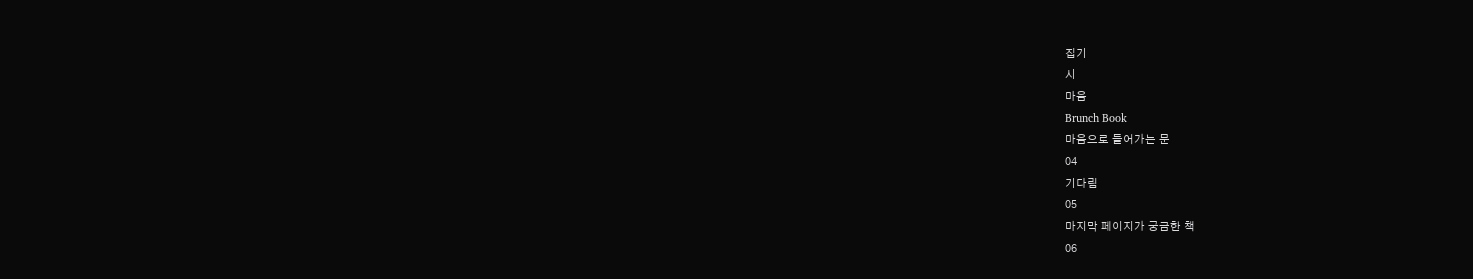집기
시
마음
Brunch Book
마음으로 들어가는 문
04
기다림
05
마지막 페이지가 궁금한 책
06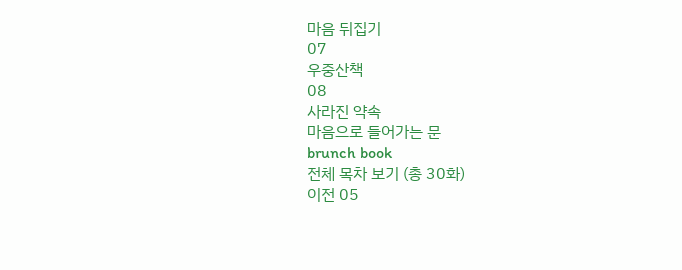마음 뒤집기
07
우중산책
08
사라진 약속
마음으로 들어가는 문
brunch book
전체 목차 보기 (총 30화)
이전 05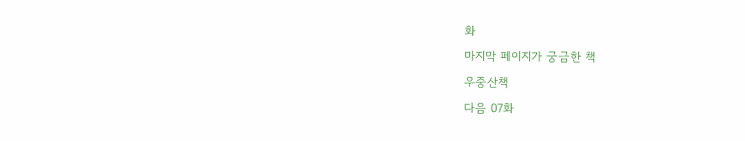화
마지막 페이지가 궁금한 책
우중산책
다음 07화